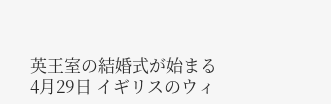英王室の結婚式が始まる
4月29日 イギリスのウィ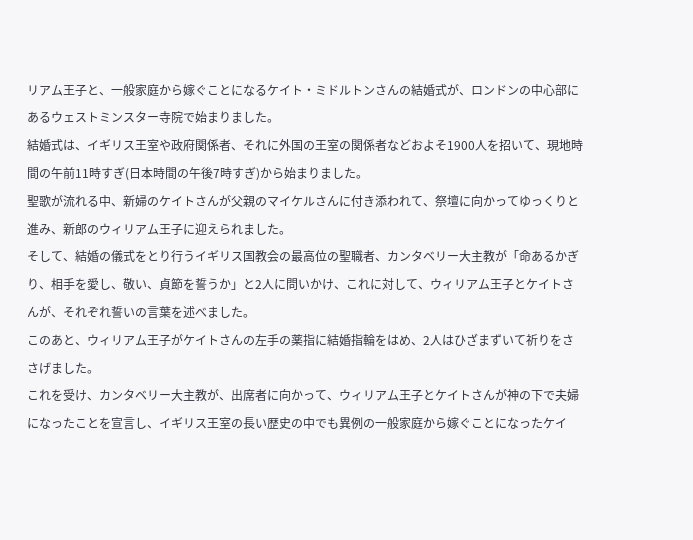リアム王子と、一般家庭から嫁ぐことになるケイト・ミドルトンさんの結婚式が、ロンドンの中心部にあるウェストミンスター寺院で始まりました。
結婚式は、イギリス王室や政府関係者、それに外国の王室の関係者などおよそ1900人を招いて、現地時間の午前11時すぎ(日本時間の午後7時すぎ)から始まりました。
聖歌が流れる中、新婦のケイトさんが父親のマイケルさんに付き添われて、祭壇に向かってゆっくりと進み、新郎のウィリアム王子に迎えられました。
そして、結婚の儀式をとり行うイギリス国教会の最高位の聖職者、カンタベリー大主教が「命あるかぎり、相手を愛し、敬い、貞節を誓うか」と2人に問いかけ、これに対して、ウィリアム王子とケイトさんが、それぞれ誓いの言葉を述べました。
このあと、ウィリアム王子がケイトさんの左手の薬指に結婚指輪をはめ、2人はひざまずいて祈りをささげました。
これを受け、カンタベリー大主教が、出席者に向かって、ウィリアム王子とケイトさんが神の下で夫婦になったことを宣言し、イギリス王室の長い歴史の中でも異例の一般家庭から嫁ぐことになったケイ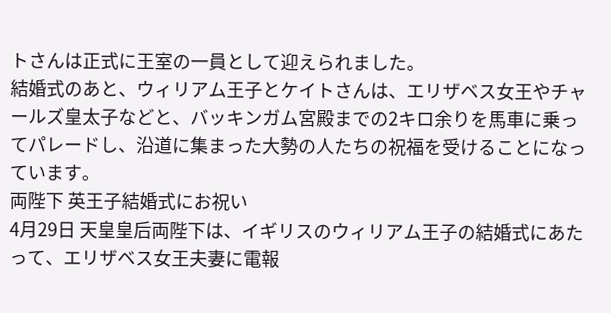トさんは正式に王室の一員として迎えられました。
結婚式のあと、ウィリアム王子とケイトさんは、エリザベス女王やチャールズ皇太子などと、バッキンガム宮殿までの2キロ余りを馬車に乗ってパレードし、沿道に集まった大勢の人たちの祝福を受けることになっています。
両陛下 英王子結婚式にお祝い
4月29日 天皇皇后両陛下は、イギリスのウィリアム王子の結婚式にあたって、エリザベス女王夫妻に電報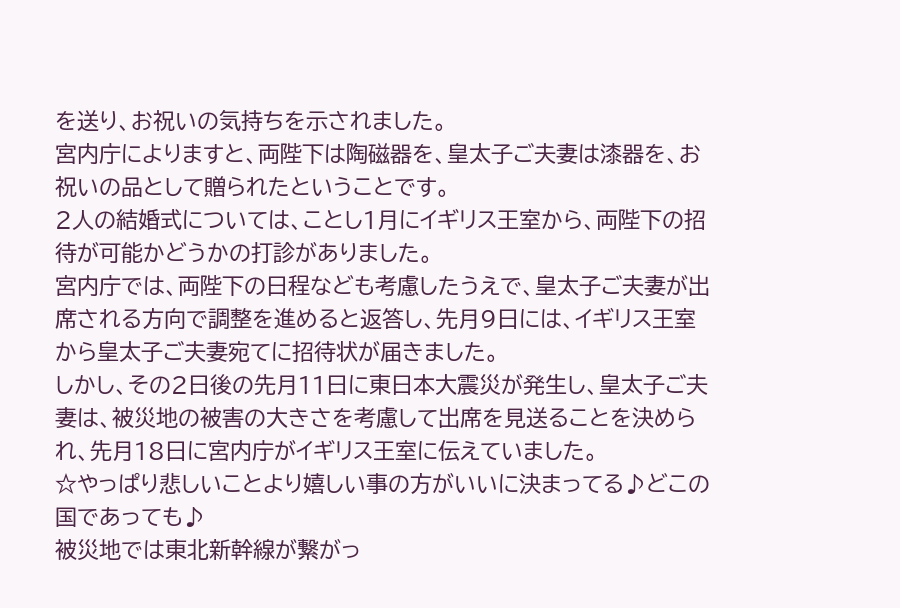を送り、お祝いの気持ちを示されました。
宮内庁によりますと、両陛下は陶磁器を、皇太子ご夫妻は漆器を、お祝いの品として贈られたということです。
2人の結婚式については、ことし1月にイギリス王室から、両陛下の招待が可能かどうかの打診がありました。
宮内庁では、両陛下の日程なども考慮したうえで、皇太子ご夫妻が出席される方向で調整を進めると返答し、先月9日には、イギリス王室から皇太子ご夫妻宛てに招待状が届きました。
しかし、その2日後の先月11日に東日本大震災が発生し、皇太子ご夫妻は、被災地の被害の大きさを考慮して出席を見送ることを決められ、先月18日に宮内庁がイギリス王室に伝えていました。
☆やっぱり悲しいことより嬉しい事の方がいいに決まってる♪どこの国であっても♪
被災地では東北新幹線が繋がっ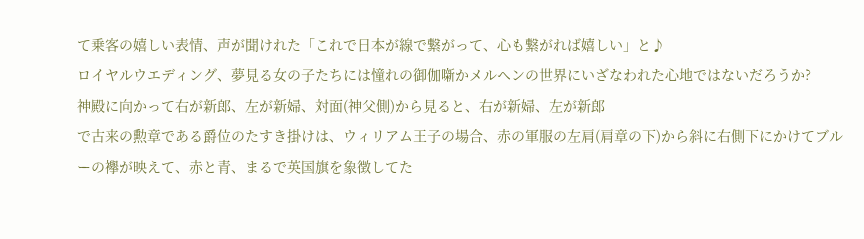て乗客の嬉しい表情、声が聞けれた「これで日本が線で繋がって、心も繋がれば嬉しい」と♪
ロイヤルウエディング、夢見る女の子たちには憧れの御伽噺かメルヘンの世界にいざなわれた心地ではないだろうか?
神殿に向かって右が新郎、左が新婦、対面(神父側)から見ると、右が新婦、左が新郎
で古来の勲章である爵位のたすき掛けは、ウィリアム王子の場合、赤の軍服の左肩(肩章の下)から斜に右側下にかけてブルーの襷が映えて、赤と青、まるで英国旗を象徴してた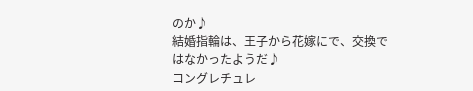のか♪
結婚指輪は、王子から花嫁にで、交換ではなかったようだ♪
コングレチュレ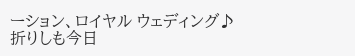ーション、ロイヤル ウェディング♪
折りしも今日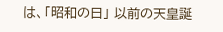は、「昭和の日」 以前の天皇誕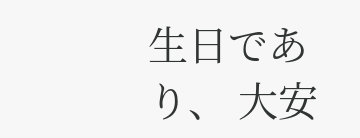生日であり、 大安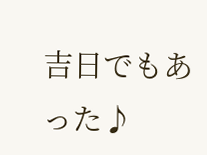吉日でもあった♪